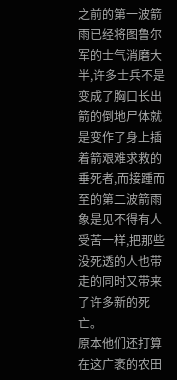之前的第一波箭雨已经将图鲁尔军的士气消磨大半,许多士兵不是变成了胸口长出箭的倒地尸体就是变作了身上插着箭艰难求救的垂死者,而接踵而至的第二波箭雨象是见不得有人受苦一样,把那些没死透的人也带走的同时又带来了许多新的死亡。
原本他们还打算在这广袤的农田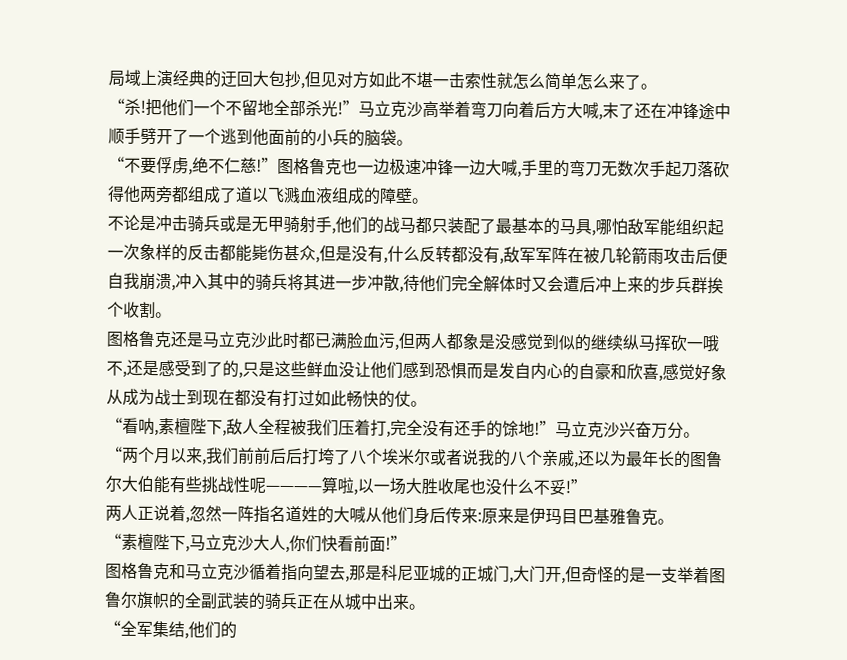局域上演经典的迂回大包抄,但见对方如此不堪一击索性就怎么简单怎么来了。
“杀!把他们一个不留地全部杀光!”马立克沙高举着弯刀向着后方大喊,末了还在冲锋途中顺手劈开了一个逃到他面前的小兵的脑袋。
“不要俘虏,绝不仁慈!”图格鲁克也一边极速冲锋一边大喊,手里的弯刀无数次手起刀落砍得他两旁都组成了道以飞溅血液组成的障壁。
不论是冲击骑兵或是无甲骑射手,他们的战马都只装配了最基本的马具,哪怕敌军能组织起一次象样的反击都能毙伤甚众,但是没有,什么反转都没有,敌军军阵在被几轮箭雨攻击后便自我崩溃,冲入其中的骑兵将其进一步冲散,待他们完全解体时又会遭后冲上来的步兵群挨个收割。
图格鲁克还是马立克沙此时都已满脸血污,但两人都象是没感觉到似的继续纵马挥砍一哦不,还是感受到了的,只是这些鲜血没让他们感到恐惧而是发自内心的自豪和欣喜,感觉好象从成为战士到现在都没有打过如此畅快的仗。
“看呐,素檀陛下,敌人全程被我们压着打,完全没有还手的馀地!”马立克沙兴奋万分。
“两个月以来,我们前前后后打垮了八个埃米尔或者说我的八个亲戚,还以为最年长的图鲁尔大伯能有些挑战性呢————算啦,以一场大胜收尾也没什么不妥!”
两人正说着,忽然一阵指名道姓的大喊从他们身后传来:原来是伊玛目巴基雅鲁克。
“素檀陛下,马立克沙大人,你们快看前面!”
图格鲁克和马立克沙循着指向望去,那是科尼亚城的正城门,大门开,但奇怪的是一支举着图鲁尔旗帜的全副武装的骑兵正在从城中出来。
“全军集结,他们的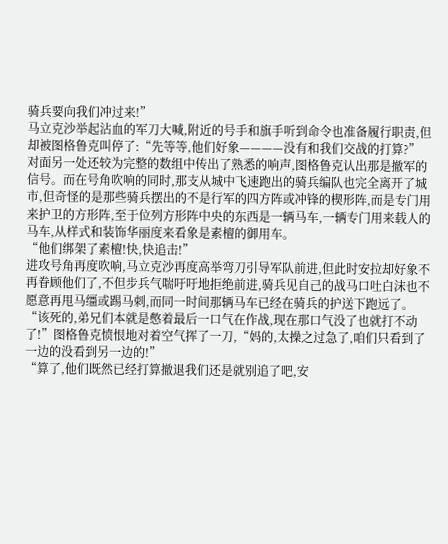骑兵要向我们冲过来!”
马立克沙举起沾血的军刀大喊,附近的号手和旗手听到命令也准备履行职责,但却被图格鲁克叫停了:“先等等,他们好象————没有和我们交战的打算?”
对面另一处还较为完整的数组中传出了熟悉的响声,图格鲁克认出那是撤军的信号。而在号角吹响的同时,那支从城中飞速跑出的骑兵编队也完全离开了城市,但奇怪的是那些骑兵摆出的不是行军的四方阵或冲锋的楔形阵,而是专门用来护卫的方形阵,至于位列方形阵中央的东西是一辆马车,一辆专门用来载人的马车,从样式和装饰华丽度来看象是素檀的御用车。
“他们绑架了素檀!快,快追击!”
进攻号角再度吹响,马立克沙再度高举弯刀引导军队前进,但此时安拉却好象不再眷顾他们了,不但步兵气喘吁吁地拒绝前进,骑兵见自己的战马口吐白沫也不愿意再甩马缰或踢马刺,而同一时间那辆马车已经在骑兵的护送下跑远了。
“该死的,弟兄们本就是憋着最后一口气在作战,现在那口气没了也就打不动了!”图格鲁克愤恨地对着空气挥了一刀,“妈的,太操之过急了,咱们只看到了一边的没看到另一边的!”
“算了,他们既然已经打算撤退我们还是就别追了吧,安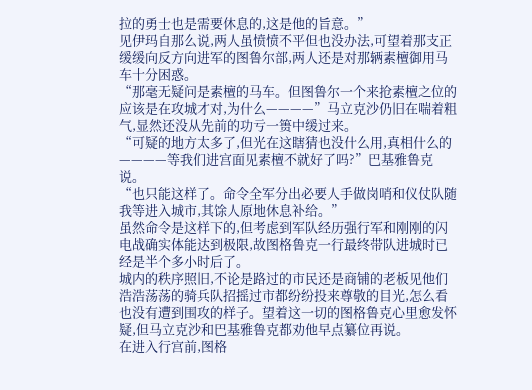拉的勇士也是需要休息的,这是他的旨意。”
见伊玛自那么说,两人虽愤愤不平但也没办法,可望着那支正缓缓向反方向进军的图鲁尔部,两人还是对那辆素檀御用马车十分困惑。
“那毫无疑问是素檀的马车。但图鲁尔一个来抢素檀之位的应该是在攻城才对,为什么————”马立克沙仍旧在喘着粗气,显然还没从先前的功亏一篑中缓过来。
“可疑的地方太多了,但光在这瞎猜也没什么用,真相什么的————等我们进宫面见素檀不就好了吗?”巴基雅鲁克说。
“也只能这样了。命令全军分出必要人手做岗哨和仪仗队随我等进入城市,其馀人原地休息补给。”
虽然命令是这样下的,但考虑到军队经历强行军和刚刚的闪电战确实体能达到极限,故图格鲁克一行最终带队进城时已经是半个多小时后了。
城内的秩序照旧,不论是路过的市民还是商铺的老板见他们浩浩荡荡的骑兵队招摇过市都纷纷投来尊敬的目光,怎么看也没有遭到围攻的样子。望着这一切的图格鲁克心里愈发怀疑,但马立克沙和巴基雅鲁克都劝他早点纂位再说。
在进入行宫前,图格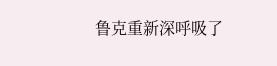鲁克重新深呼吸了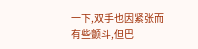一下,双手也因紧张而有些颤斗,但巴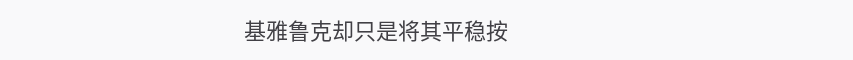基雅鲁克却只是将其平稳按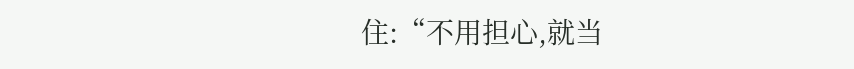住:“不用担心,就当